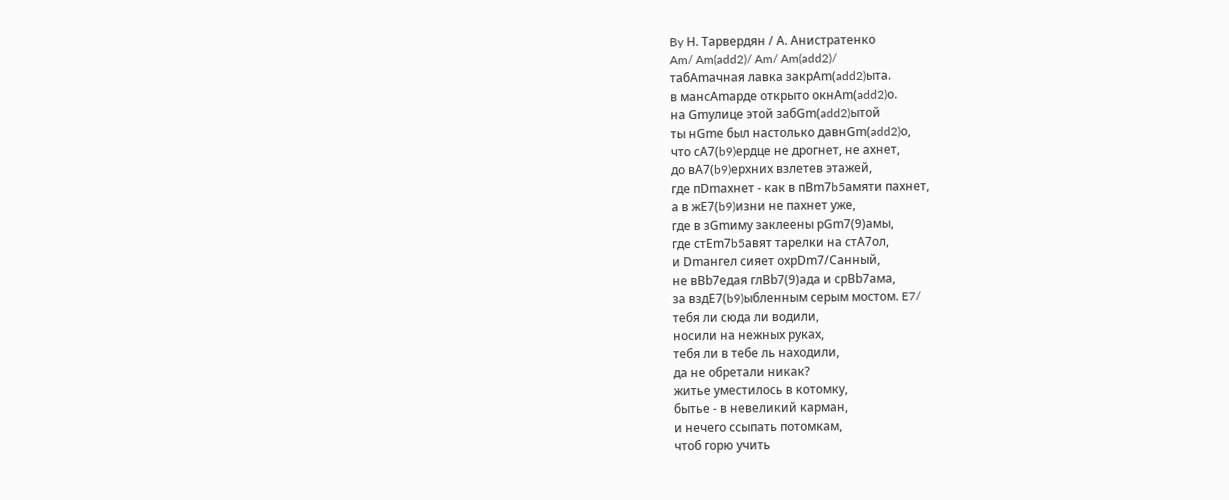By Н. Тарвердян / А. Анистратенко
Am/ Am(add2)/ Am/ Am(add2)/
табAmачная лавка закрAm(add2)ыта.
в мансAmарде открыто окнAm(add2)о.
на Gmулице этой забGm(add2)ытой
ты нGmе был настолько давнGm(add2)о,
что сA7(b9)ердце не дрогнет, не ахнет,
до вA7(b9)ерхних взлетев этажей,
где пDmахнет - как в пBm7b5амяти пахнет,
а в жE7(b9)изни не пахнет уже,
где в зGmиму заклеены рGm7(9)амы,
где стEm7b5авят тарелки на стA7ол,
и Dmангел сияет охрDm7/Cанный,
не вBb7едая глBb7(9)ада и срBb7ама,
за вздE7(b9)ыбленным серым мостом. E7/
тебя ли сюда ли водили,
носили на нежных руках,
тебя ли в тебе ль находили,
да не обретали никак?
житье уместилось в котомку,
бытье - в невеликий карман,
и нечего ссыпать потомкам,
чтоб горю учить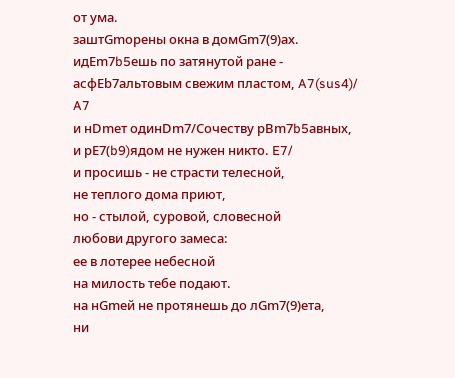от ума.
заштGmорены окна в домGm7(9)ах.
идEm7b5ешь по затянутой ране -
асфEb7альтовым свежим пластом, A7(sus4)/ A7
и нDmет одинDm7/Cочеству рBm7b5авных,
и рE7(b9)ядом не нужен никто. E7/
и просишь - не страсти телесной,
не теплого дома приют,
но - стылой, суровой, словесной
любови другого замеса:
ее в лотерее небесной
на милость тебе подают.
на нGmей не протянешь до лGm7(9)ета,
ни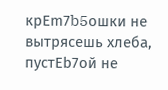крEm7b5ошки не вытрясешь хлеба,
пустEb7ой не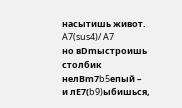насытишь живот. A7(sus4)/ A7
но вDmыстроишь столбик нелBm7b5епый –
и лE7(b9)ыбишься,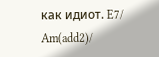как идиот. E7/ Am(add2)/